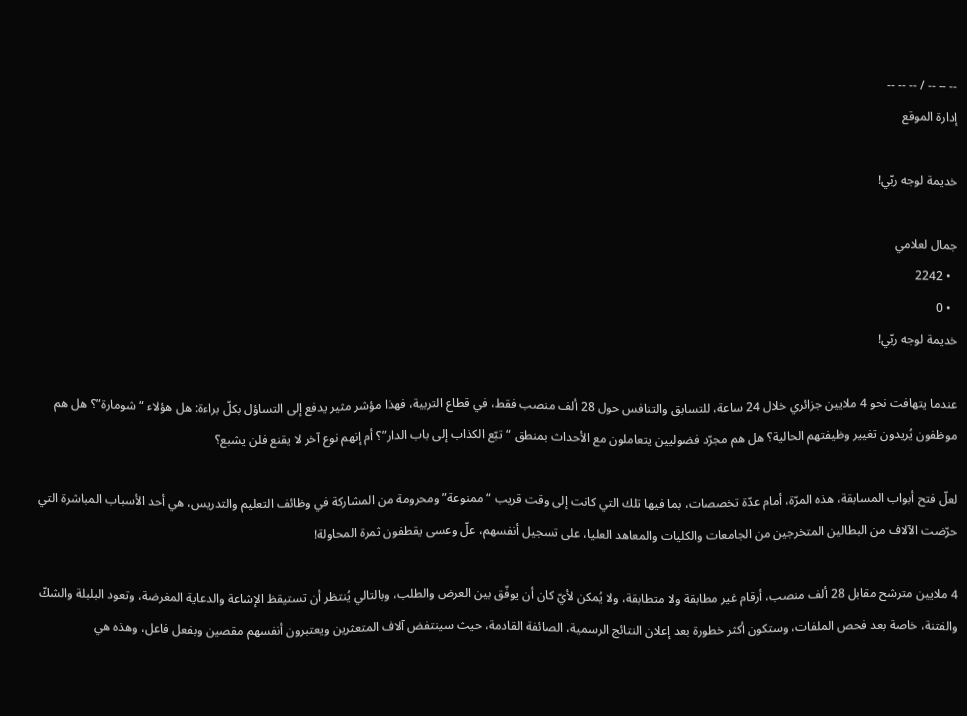-- -- -- / -- -- --
إدارة الموقع

خديمة لوجه ربّي!

جمال لعلامي
  • 2242
  • 0
خديمة لوجه ربّي!

عندما يتهافت نحو 4 ملايين جزائري خلال 24 ساعة، للتسابق والتنافس حول 28 ألف منصب فقط، في قطاع التربية، فهذا مؤشر مثير يدفع إلى التساؤل بكلّ براءة: هل هؤلاء “شومارة”؟ هل هم موظفون يُريدون تغيير وظيفتهم الحالية؟ هل هم مجرّد فضوليين يتعاملون مع الأحداث بمنطق “تبّع الكذاب إلى باب الدار”؟ أم إنهم نوع آخر لا يقنع فلن يشبع؟

لعلّ فتح أبواب المسابقة، هذه المرّة، أمام عدّة تخصصات، بما فيها تلك التي كانت إلى وقت قريب “ممنوعة” ومحرومة من المشاركة في وظائف التعليم والتدريس، هي أحد الأسباب المباشرة التي حرّضت الآلاف من البطالين المتخرجين من الجامعات والكليات والمعاهد العليا، على تسجيل أنفسهم، علّ وعسى يقطفون ثمرة المحاولة!

4 ملايين مترشح مقابل 28 ألف منصب، أرقام غير مطابقة ولا متطابقة، ولا يُمكن لأيّ كان أن يوفّق بين العرض والطلب، وبالتالي يُنتظر أن تستيقظ الإشاعة والدعاية المغرضة، وتعود البلبلة والشكّ والفتنة، خاصة بعد فحص الملفات، وستكون أكثر خطورة بعد إعلان النتائج الرسمية، الصائفة القادمة، حيث سينتفض آلاف المتعثرين ويعتبرون أنفسهم مقصين وبفعل فاعل، وهذه هي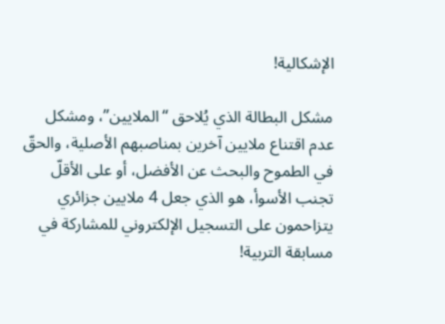الإشكالية!

مشكل البطالة الذي يُلاحق “الملايين”، ومشكل عدم اقتناع ملايين آخرين بمناصبهم الأصلية، والحقّ في الطموح والبحث عن الأفضل، أو على الأقلّ تجنب الأسوأ، هو الذي جعل 4 ملايين جزائري يتزاحمون على التسجيل الإلكتروني للمشاركة في مسابقة التربية!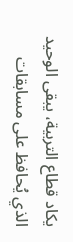يكاد قطاع التربية، يبقى الوحيد الذي يُحافظ على مسابقات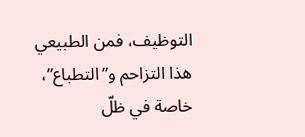التوظيف، فمن الطبيعي هذا التزاحم و”التطباع”، خاصة في ظلّ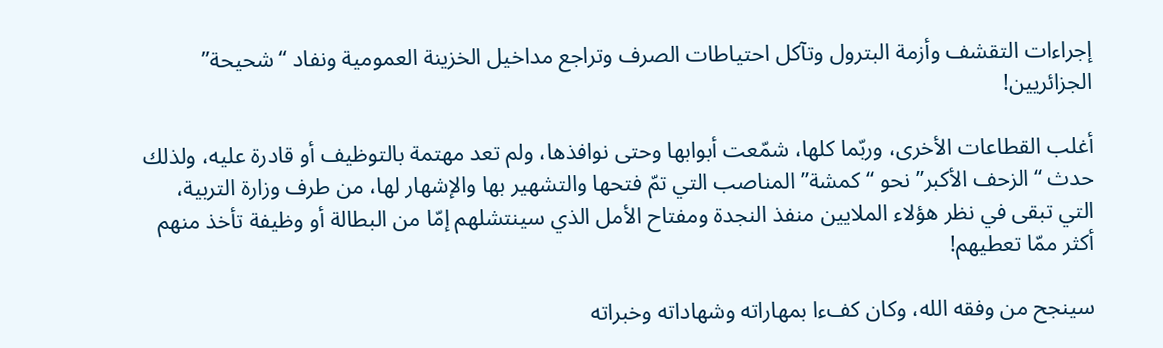إجراءات التقشف وأزمة البترول وتآكل احتياطات الصرف وتراجع مداخيل الخزينة العمومية ونفاد “شحيحة” الجزائريين!

أغلب القطاعات الأخرى، وربّما كلها، شمّعت أبوابها وحتى نوافذها، ولم تعد مهتمة بالتوظيف أو قادرة عليه، ولذلك حدث “الزحف الأكبر” نحو “كمشة” المناصب التي تمّ فتحها والتشهير بها والإشهار لها، من طرف وزارة التربية، التي تبقى في نظر هؤلاء الملايين منفذ النجدة ومفتاح الأمل الذي سينتشلهم إمّا من البطالة أو وظيفة تأخذ منهم أكثر ممّا تعطيهم!

سينجح من وفقه الله، وكان كفءا بمهاراته وشهاداته وخبراته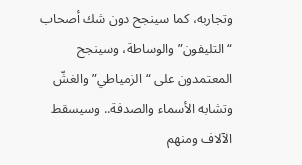وتجاربه، كما سينجح دون شك أصحاب “التليفون” والوساطة، وسينجح المعتمدون على “الزمياطي” والغشّ وتشابه الأسماء والصدفة.. وسيسقط الآلاف ومنهم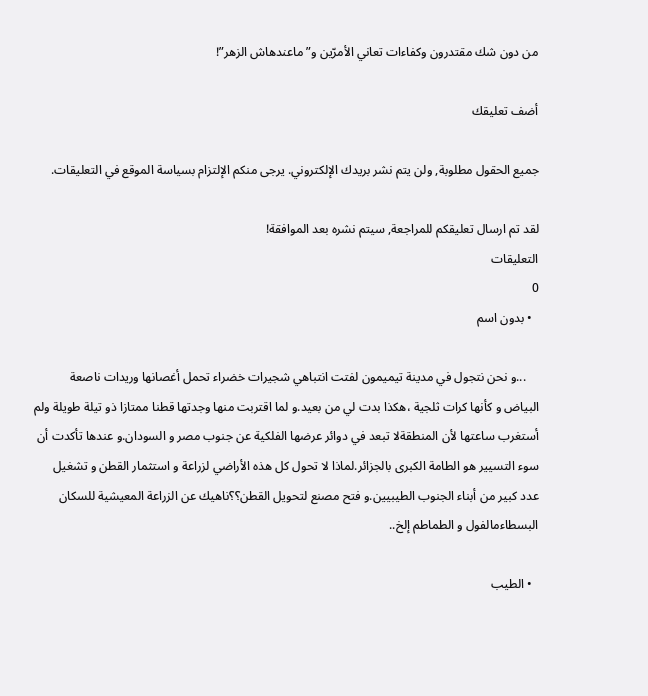من دون شك مقتدرون وكفاءات تعاني الأمرّين و”ماعندهاش الزهر”!

أضف تعليقك

جميع الحقول مطلوبة, ولن يتم نشر بريدك الإلكتروني. يرجى منكم الإلتزام بسياسة الموقع في التعليقات.

لقد تم ارسال تعليقكم للمراجعة, سيتم نشره بعد الموافقة!
التعليقات
0
  • بدون اسم

    ...و نحن نتجول في مدينة تيميمون لفتت انتباهي شجيرات خضراء تحمل أغصانها وريدات ناصعة البياض و كأنها كرات ثلجية ،هكذا بدت لي من بعيد.و لما اقتربت منها وجدتها قطنا ممتازا ذو تيلة طويلة ولم أستغرب ساعتها لأن المنطقةلا تبعد في دوائر عرضها الفلكية عن جنوب مصر و السودان.و عندها تأكدت أن سوء التسيير هو الطامة الكبرى بالجزائر.لماذا لا تحول كل هذه الأراضي لزراعة و استثمار القطن و تشغيل عدد كبير من أبناء الجنوب الطيبيين.و فتح مصنع لتحويل القطن؟؟ناهيك عن الزراعة المعيشية للسكان البسطاءمالفول و الطماطم إلخ..

  • الطيب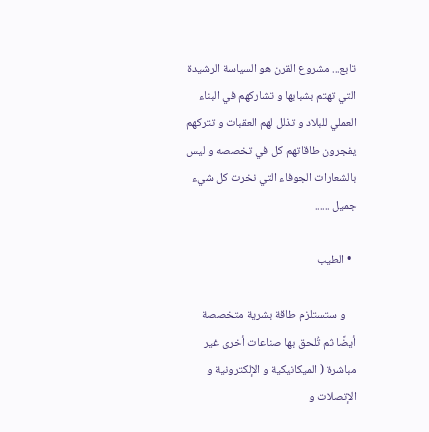تابع... مشروع القرن هو السياسة الرشيدة التي تهتم بشبابها و تشاركهم في البناء العملي للبلاد و تذلل لهم العقبات و تتركهم يفجرون طاقاتهم كل في تخصصه و ليس بالشعارات الجوفاء التي نخرت كل شيء جميل ......

  • الطيب

    و ستستلزم طاقة بشرية متخصصة أيضًا ثم تُلحق بها صناعات أخرى غير مباشرة ( الميكانيكية و الإلكترونية و الإتصلات و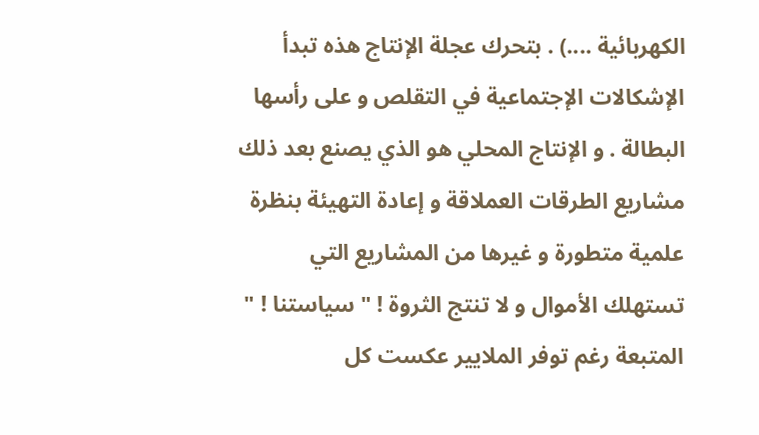الكهربائية ....) . بتحرك عجلة الإنتاج هذه تبدأ الإشكالات الإجتماعية في التقلص و على رأسها البطالة . و الإنتاج المحلي هو الذي يصنع بعد ذلك مشاريع الطرقات العملاقة و إعادة التهيئة بنظرة علمية متطورة و غيرها من المشاريع التي تستهلك الأموال و لا تنتج الثروة ! " سياستنا ! " المتبعة رغم توفر الملايير عكست كل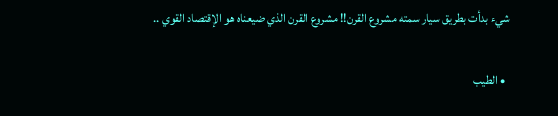شيء بدأت بطريق سيار سمته مشروع القرن!! مشروع القرن الذي ضيعناه هو الإقتصاد القوي ..

  • الطيب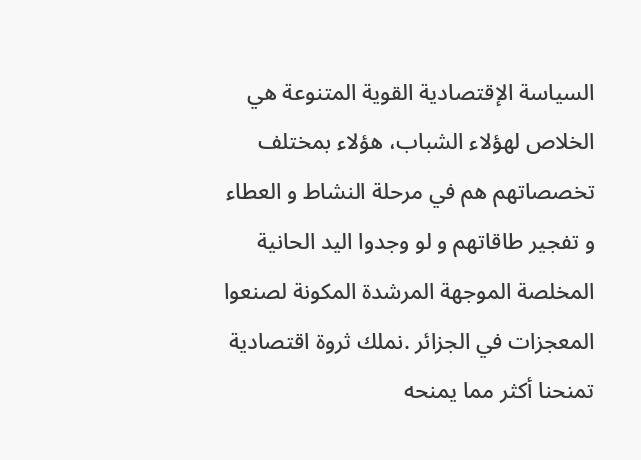السياسة الإقتصادية القوية المتنوعة هي الخلاص لهؤلاء الشباب، هؤلاء بمختلف تخصصاتهم هم في مرحلة النشاط و العطاء و تفجير طاقاتهم و لو وجدوا اليد الحانية المخلصة الموجهة المرشدة المكونة لصنعوا المعجزات في الجزائر .نملك ثروة اقتصادية تمنحنا أكثر مما يمنحه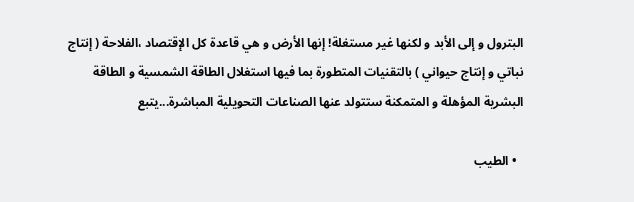البترول و إلى الأبد و لكنها غير مستغلة! إنها الأرض و هي قاعدة كل الإقتصاد ،الفلاحة ( إنتاج نباتي و إنتاج حيواني ) بالتقنيات المتطورة بما فيها استغلال الطاقة الشمسية و الطاقة البشرية المؤهلة و المتمكنة ستتولد عنها الصناعات التحويلية المباشرة...يتبع

  • الطيب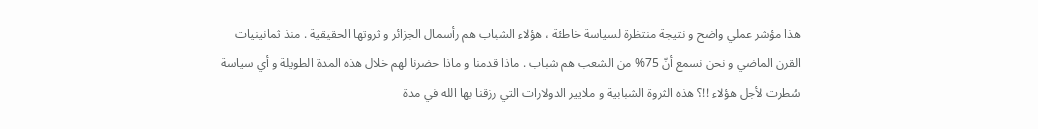هذا مؤشر عملي واضح و نتيجة منتظرة لسياسة خاطئة ، هؤلاء الشباب هم رأسمال الجزائر و ثروتها الحقيقية . منذ ثمانينيات القرن الماضي و نحن نسمع أنّ 75% من الشعب هم شباب . ماذا قدمنا و ماذا حضرنا لهم خلال هذه المدة الطويلة و أي سياسة سُطرت لأجل هؤلاء !!؟ هذه الثروة الشبابية و ملايير الدولارات التي رزقنا بها الله في مدة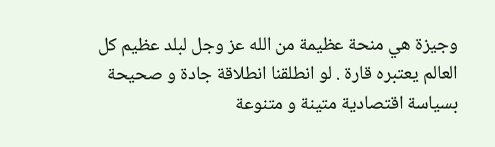وجيزة هي منحة عظيمة من الله عز وجل لبلد عظيم كل العالم يعتبره قارة . لو انطلقنا انطلاقة جادة و صحيحة بسياسة اقتصادية متينة و متنوعة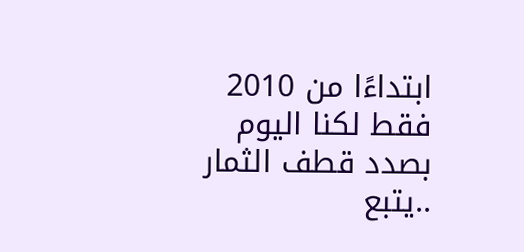ابتداءًا من 2010 فقط لكنا اليوم بصدد قطف الثمار ..يتبع